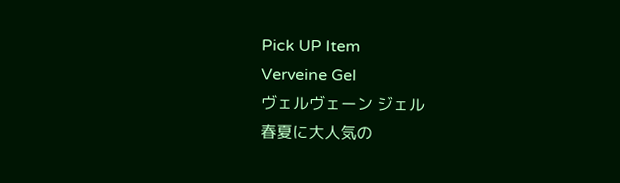Pick UP Item
Verveine Gel
ヴェルヴェーン ジェル
春夏に大人気の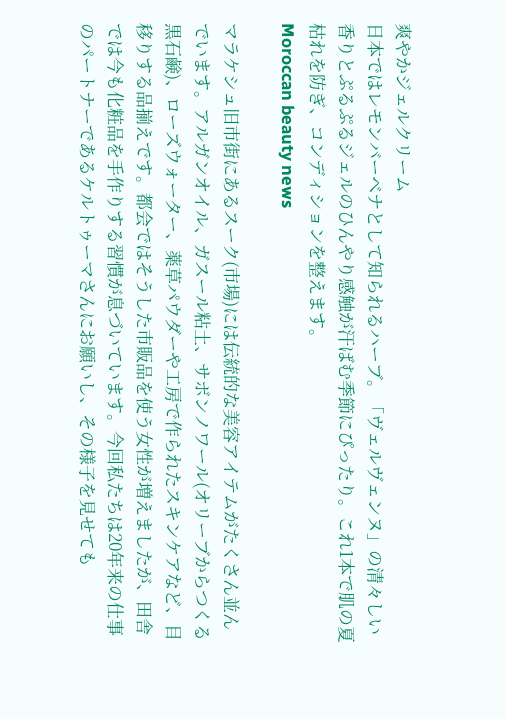爽やかジェルクリーム
日本ではレモンバーベナとして知られるハーブ。「ヴェルヴェンヌ」の清々しい香りとぷるぷるジェルのひんやり感触が汗ばむ季節にぴったり。これ1本で肌の夏枯れを防ぎ、コンディションを整えます。
Moroccan beauty news

マラケシュ旧市街にあるスーク(市場)には伝統的な美容アイテムがたくさん並んでいます。アルガンオイル、ガスール粘土、サボンノワール(オリーブからつくる黒石鹸)、ローズウォーター、薬草パウダーや工房で作られたスキンケアなど、目移りする品揃えです。都会ではそうした市販品を使う女性が増えましたが、田舎では今も化粧品を手作りする習慣が息づいています。今回私たちは20年来の仕事のパートナーであるケルトゥーマさんにお願いし、その様子を見せても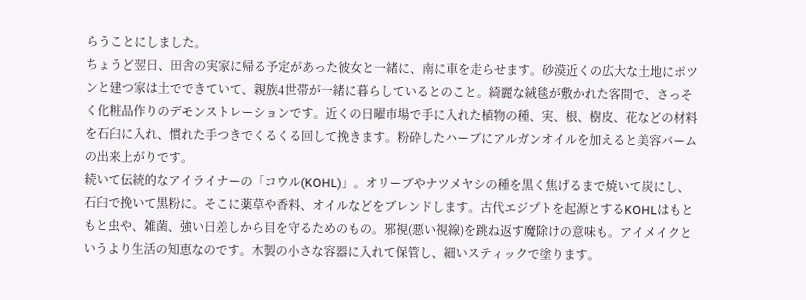らうことにしました。
ちょうど翌日、田舎の実家に帰る予定があった彼女と一緒に、南に車を走らせます。砂漠近くの広大な土地にポツンと建つ家は土でできていて、親族4世帯が一緒に暮らしているとのこと。綺麗な絨毯が敷かれた客間で、さっそく化粧品作りのデモンストレーションです。近くの日曜市場で手に入れた植物の種、実、根、樹皮、花などの材料を石臼に入れ、慣れた手つきでくるくる回して挽きます。粉砕したハーブにアルガンオイルを加えると美容バームの出来上がりです。
続いて伝統的なアイライナーの「コウル(KOHL)」。オリーブやナツメヤシの種を黒く焦げるまで焼いて炭にし、石臼で挽いて黒粉に。そこに薬草や香料、オイルなどをブレンドします。古代エジプトを起源とするKOHLはもともと虫や、雑菌、強い日差しから目を守るためのもの。邪視(悪い視線)を跳ね返す魔除けの意味も。アイメイクというより生活の知恵なのです。木製の小さな容器に入れて保管し、細いスティックで塗ります。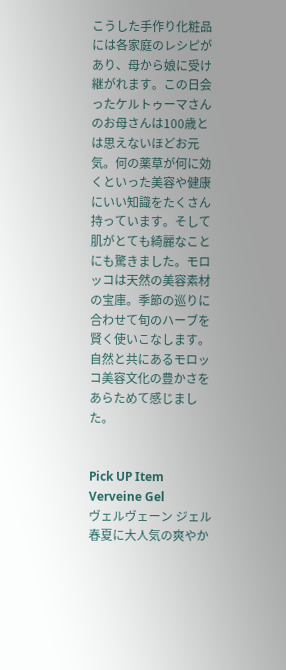こうした手作り化粧品には各家庭のレシピがあり、母から娘に受け継がれます。この日会ったケルトゥーマさんのお母さんは100歳とは思えないほどお元気。何の薬草が何に効くといった美容や健康にいい知識をたくさん持っています。そして肌がとても綺麗なことにも驚きました。モロッコは天然の美容素材の宝庫。季節の巡りに合わせて旬のハーブを賢く使いこなします。自然と共にあるモロッコ美容文化の豊かさをあらためて感じました。


Pick UP Item
Verveine Gel
ヴェルヴェーン ジェル
春夏に大人気の爽やか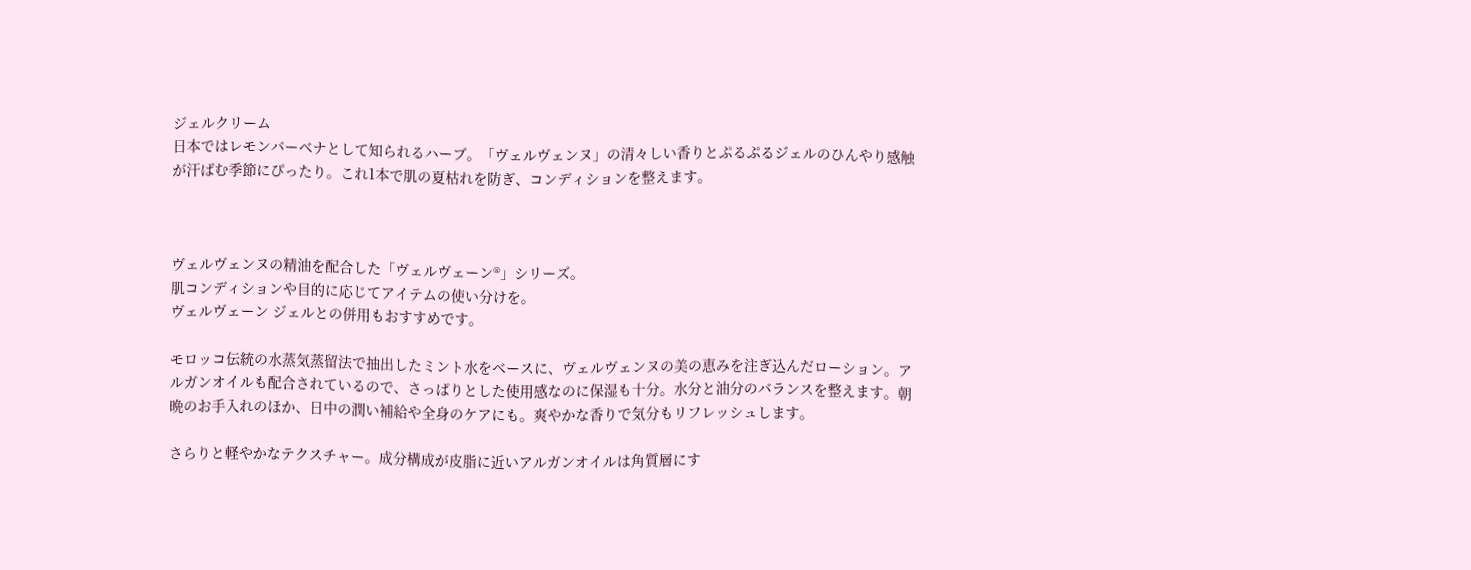ジェルクリーム
日本ではレモンバーベナとして知られるハーブ。「ヴェルヴェンヌ」の清々しい香りとぷるぷるジェルのひんやり感触が汗ばむ季節にぴったり。これ1本で肌の夏枯れを防ぎ、コンディションを整えます。



ヴェルヴェンヌの精油を配合した「ヴェルヴェーン®」シリーズ。
肌コンディションや目的に応じてアイテムの使い分けを。
ヴェルヴェーン ジェルとの併用もおすすめです。

モロッコ伝統の水蒸気蒸留法で抽出したミント水をベースに、ヴェルヴェンヌの美の恵みを注ぎ込んだローション。アルガンオイルも配合されているので、さっぱりとした使用感なのに保湿も十分。水分と油分のバランスを整えます。朝晩のお手入れのほか、日中の潤い補給や全身のケアにも。爽やかな香りで気分もリフレッシュします。

さらりと軽やかなテクスチャー。成分構成が皮脂に近いアルガンオイルは角質層にす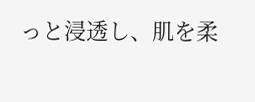っと浸透し、肌を柔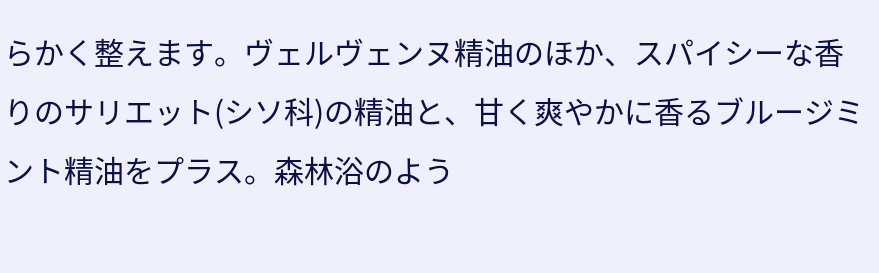らかく整えます。ヴェルヴェンヌ精油のほか、スパイシーな香りのサリエット(シソ科)の精油と、甘く爽やかに香るブルージミント精油をプラス。森林浴のよう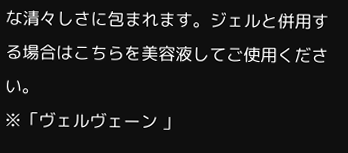な清々しさに包まれます。ジェルと併用する場合はこちらを美容液してご使用ください。
※「ヴェルヴェーン 」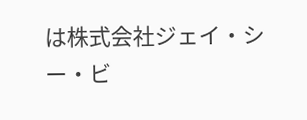は株式会社ジェイ・シー・ビ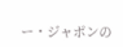ー・ジャポンの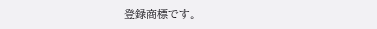登録商標です。